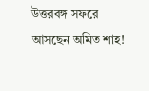উত্তরবঙ্গ সফরে আসছেন অমিত শাহ!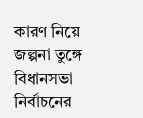কারণ নিয়ে জল্পনা তুঙ্গে
বিধানসভা নির্বাচনের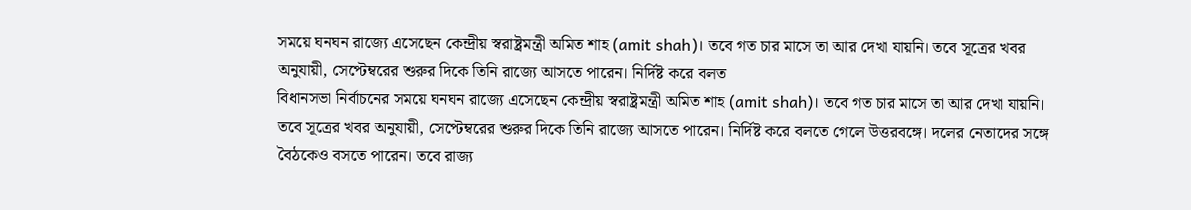সময়ে ঘনঘন রাজ্যে এসেছেন কেন্দ্রীয় স্বরাষ্ট্রমন্ত্রী অমিত শাহ (amit shah)। তবে গত চার মাসে তা আর দেখা যায়নি। তবে সূত্রের খবর অনুযায়ী, সেপ্টেম্বরের শুরুর দিকে তিনি রাজ্যে আসতে পারেন। নির্দিষ্ট করে বলত
বিধানসভা নির্বাচনের সময়ে ঘনঘন রাজ্যে এসেছেন কেন্দ্রীয় স্বরাষ্ট্রমন্ত্রী অমিত শাহ (amit shah)। তবে গত চার মাসে তা আর দেখা যায়নি। তবে সূত্রের খবর অনুযায়ী, সেপ্টেম্বরের শুরুর দিকে তিনি রাজ্যে আসতে পারেন। নির্দিষ্ট করে বলতে গেলে উত্তরবঙ্গে। দলের নেতাদের সঙ্গে বৈঠকেও বসতে পারেন। তবে রাজ্য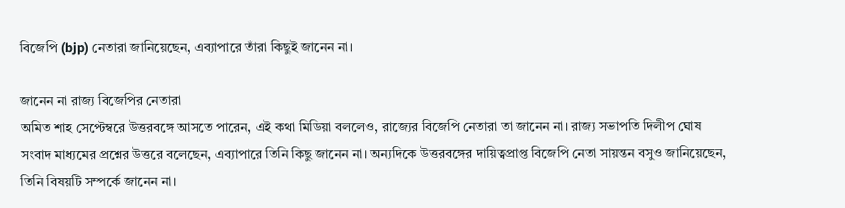বিজেপি (bjp) নেতারা জানিয়েছেন, এব্যাপারে তাঁরা কিছুই জানেন না।

জানেন না রাজ্য বিজেপির নেতারা
অমিত শাহ সেপ্টেম্বরে উত্তরবঙ্গে আসতে পারেন, এই কথা মিডিয়া বললেও, রাজ্যের বিজেপি নেতারা তা জানেন না। রাজ্য সভাপতি দিলীপ ঘোষ সংবাদ মাধ্যমের প্রশ্নের উত্তরে বলেছেন, এব্যাপারে তিনি কিছু জানেন না। অন্যদিকে উত্তরবঙ্গের দায়িত্বপ্রাপ্ত বিজেপি নেতা সায়ন্তন বসুও জানিয়েছেন, তিনি বিষয়টি সম্পর্কে জানেন না।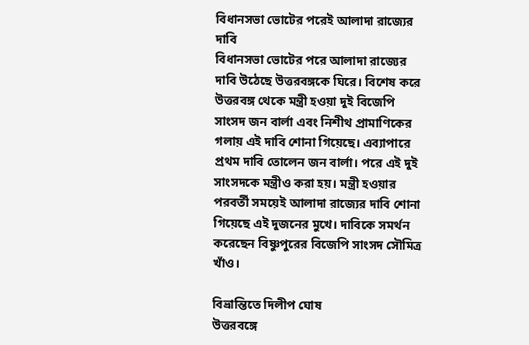বিধানসভা ভোটের পরেই আলাদা রাজ্যের দাবি
বিধানসভা ভোটের পরে আলাদা রাজ্যের দাবি উঠেছে উত্তরবঙ্গকে ঘিরে। বিশেষ করে উত্তরবঙ্গ থেকে মন্ত্রী হওয়া দুই বিজেপি সাংসদ জন বার্লা এবং নিশীথ প্রামাণিকের গলায় এই দাবি শোনা গিয়েছে। এব্যাপারে প্রথম দাবি তোলেন জন বার্লা। পরে এই দুই সাংসদকে মন্ত্রীও করা হয়। মন্ত্রী হওয়ার পরবর্তী সময়েই আলাদা রাজ্যের দাবি শোনা গিয়েছে এই দুজনের মুখে। দাবিকে সমর্থন করেছেন বিষ্ণুপুরের বিজেপি সাংসদ সৌমিত্র খাঁও।

বিভ্রান্তিতে দিলীপ ঘোষ
উত্তরবঙ্গে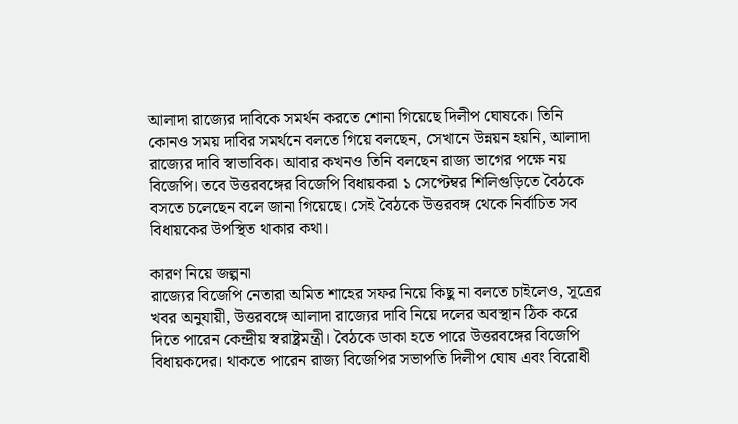আলাদা রাজ্যের দাবিকে সমর্থন করতে শোনা গিয়েছে দিলীপ ঘোষকে। তিনি কোনও সময় দাবির সমর্থনে বলতে গিয়ে বলছেন, সেখানে উন্নয়ন হয়নি, আলাদা রাজ্যের দাবি স্বাভাবিক। আবার কখনও তিনি বলছেন রাজ্য ভাগের পক্ষে নয় বিজেপি। তবে উত্তরবঙ্গের বিজেপি বিধায়করা ১ সেপ্টেম্বর শিলিগুড়িতে বৈঠকে বসতে চলেছেন বলে জানা গিয়েছে। সেই বৈঠকে উত্তরবঙ্গ থেকে নির্বাচিত সব বিধায়কের উপস্থিত থাকার কথা।

কারণ নিয়ে জল্পনা
রাজ্যের বিজেপি নেতারা অমিত শাহের সফর নিয়ে কিছু না বলতে চাইলেও, সূত্রের খবর অনুযায়ী, উত্তরবঙ্গে আলাদা রাজ্যের দাবি নিয়ে দলের অবস্থান ঠিক করে দিতে পারেন কেন্দ্রীয় স্বরাষ্ট্রমন্ত্রী। বৈঠকে ডাকা হতে পারে উত্তরবঙ্গের বিজেপি বিধায়কদের। থাকতে পারেন রাজ্য বিজেপির সভাপতি দিলীপ ঘোষ এবং বিরোধী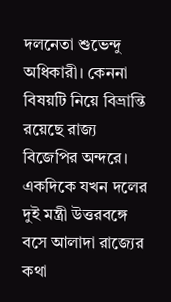দলনেতা শুভেন্দু অধিকারী। কেননা বিষয়টি নিয়ে বিভ্রান্তি রয়েছে রাজ্য বিজেপির অন্দরে। একদিকে যখন দলের দুই মন্ত্রী উত্তরবঙ্গে বসে আলাদা রাজ্যের কথা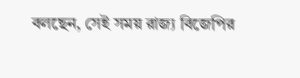বলছেন, সেই সময় রাজ্য বিজেপির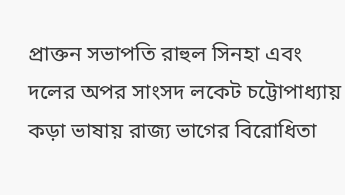প্রাক্তন সভাপতি রাহুল সিনহা এবং দলের অপর সাংসদ লকেট চট্টোপাধ্যায় কড়া ভাষায় রাজ্য ভাগের বিরোধিতা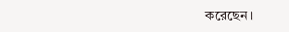করেছেন।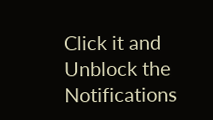Click it and Unblock the Notifications